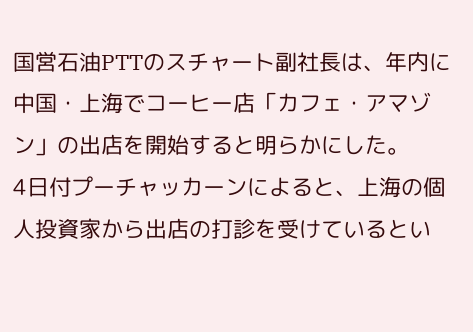国営石油PTTのスチャート副社長は、年内に中国・上海でコーヒー店「カフェ・アマゾン」の出店を開始すると明らかにした。
4日付プーチャッカーンによると、上海の個人投資家から出店の打診を受けているとい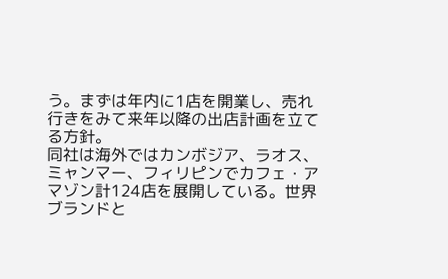う。まずは年内に1店を開業し、売れ行きをみて来年以降の出店計画を立てる方針。
同社は海外ではカンボジア、ラオス、ミャンマー、フィリピンでカフェ・アマゾン計124店を展開している。世界ブランドと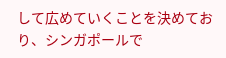して広めていくことを決めており、シンガポールで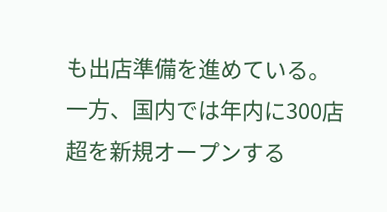も出店準備を進めている。
一方、国内では年内に300店超を新規オープンする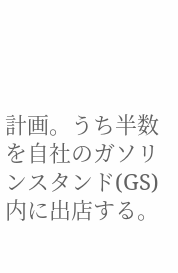計画。うち半数を自社のガソリンスタンド(GS)内に出店する。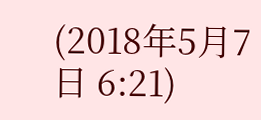(2018年5月7日 6:21)